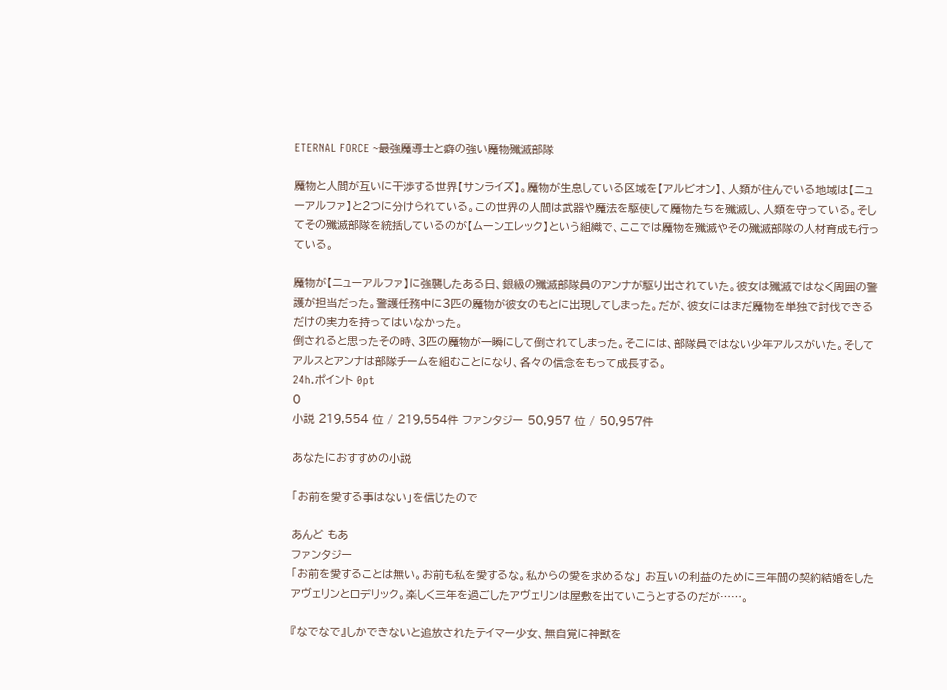ETERNAL FORCE ~最強魔導士と癖の強い魔物殲滅部隊

魔物と人間が互いに干渉する世界【サンライズ】。魔物が生息している区域を【アルビオン】、人類が住んでいる地域は【ニューアルファ】と2つに分けられている。この世界の人間は武器や魔法を駆使して魔物たちを殲滅し、人類を守っている。そしてその殲滅部隊を統括しているのが【ムーンエレック】という組織で、ここでは魔物を殲滅やその殲滅部隊の人材育成も行っている。

魔物が【ニューアルファ】に強襲したある日、銀級の殲滅部隊員のアンナが駆り出されていた。彼女は殲滅ではなく周囲の警護が担当だった。警護任務中に3匹の魔物が彼女のもとに出現してしまった。だが、彼女にはまだ魔物を単独で討伐できるだけの実力を持ってはいなかった。
倒されると思ったその時、3匹の魔物が一瞬にして倒されてしまった。そこには、部隊員ではない少年アルスがいた。そしてアルスとアンナは部隊チームを組むことになり、各々の信念をもって成長する。
24h.ポイント 0pt
0
小説 219,554 位 / 219,554件 ファンタジー 50,957 位 / 50,957件

あなたにおすすめの小説

「お前を愛する事はない」を信じたので

あんど もあ
ファンタジー
「お前を愛することは無い。お前も私を愛するな。私からの愛を求めるな」 お互いの利益のために三年間の契約結婚をしたアヴェリンとロデリック。楽しく三年を過ごしたアヴェリンは屋敷を出ていこうとするのだが……。

『なでなで』しかできないと追放されたテイマー少女、無自覚に神獣を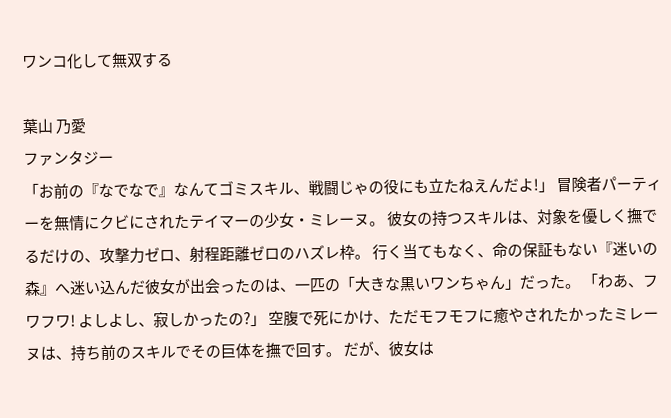ワンコ化して無双する

葉山 乃愛
ファンタジー
「お前の『なでなで』なんてゴミスキル、戦闘じゃの役にも立たねえんだよ!」 冒険者パーティーを無情にクビにされたテイマーの少女・ミレーヌ。 彼女の持つスキルは、対象を優しく撫でるだけの、攻撃力ゼロ、射程距離ゼロのハズレ枠。 行く当てもなく、命の保証もない『迷いの森』へ迷い込んだ彼女が出会ったのは、一匹の「大きな黒いワンちゃん」だった。 「わあ、フワフワ! よしよし、寂しかったの?」 空腹で死にかけ、ただモフモフに癒やされたかったミレーヌは、持ち前のスキルでその巨体を撫で回す。 だが、彼女は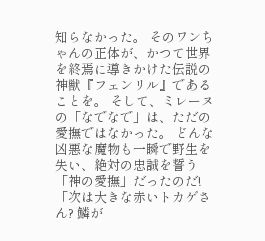知らなかった。 そのワンちゃんの正体が、かつて世界を終焉に導きかけた伝説の神獣『フェンリル』であることを。 そして、ミレーヌの「なでなで」は、ただの愛撫ではなかった。 どんな凶悪な魔物も一瞬で野生を失い、絶対の忠誠を誓う「神の愛撫」だったのだ! 「次は大きな赤いトカゲさん? 鱗が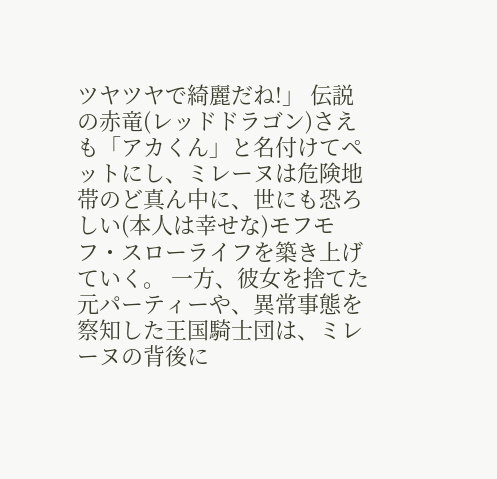ツヤツヤで綺麗だね!」 伝説の赤竜(レッドドラゴン)さえも「アカくん」と名付けてペットにし、ミレーヌは危険地帯のど真ん中に、世にも恐ろしい(本人は幸せな)モフモフ・スローライフを築き上げていく。 一方、彼女を捨てた元パーティーや、異常事態を察知した王国騎士団は、ミレーヌの背後に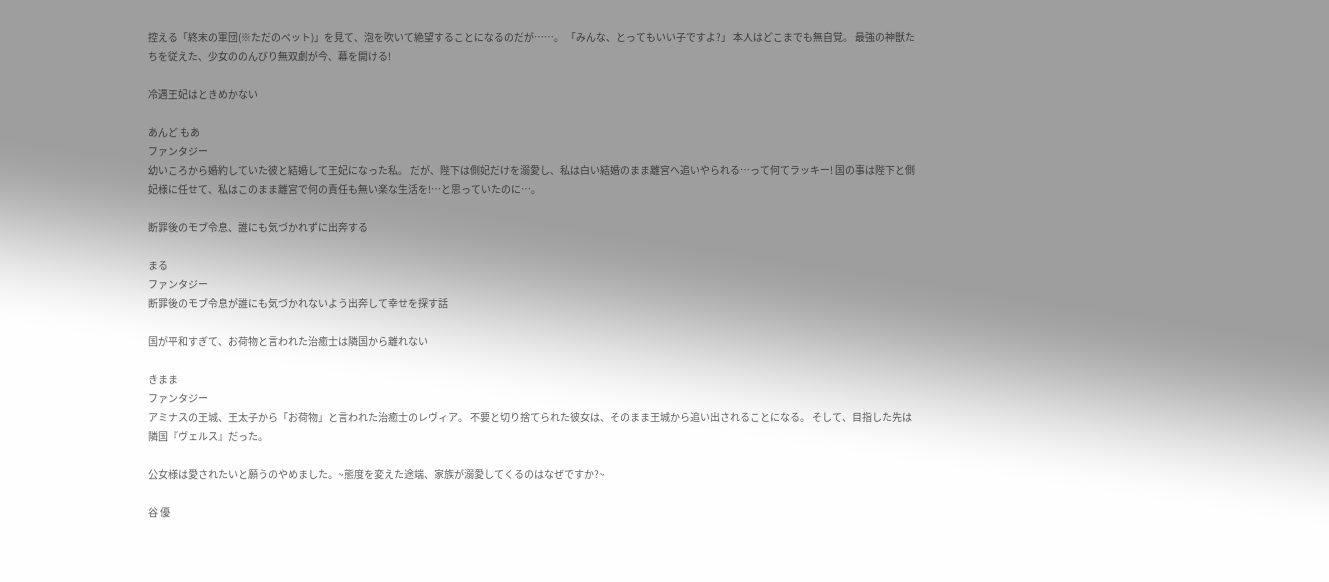控える「終末の軍団(※ただのペット)」を見て、泡を吹いて絶望することになるのだが……。 「みんな、とってもいい子ですよ?」 本人はどこまでも無自覚。 最強の神獣たちを従えた、少女ののんびり無双劇が今、幕を開ける!

冷遇王妃はときめかない

あんど もあ
ファンタジー
幼いころから婚約していた彼と結婚して王妃になった私。 だが、陛下は側妃だけを溺愛し、私は白い結婚のまま離宮へ追いやられる…って何てラッキー! 国の事は陛下と側妃様に任せて、私はこのまま離宮で何の責任も無い楽な生活を!…と思っていたのに…。

断罪後のモブ令息、誰にも気づかれずに出奔する

まる
ファンタジー
断罪後のモブ令息が誰にも気づかれないよう出奔して幸せを探す話

国が平和すぎて、お荷物と言われた治癒士は隣国から離れない

きまま
ファンタジー
アミナスの王城、王太子から「お荷物」と言われた治癒士のレヴィア。 不要と切り捨てられた彼女は、そのまま王城から追い出されることになる。 そして、目指した先は隣国『ヴェルス』だった。

公女様は愛されたいと願うのやめました。~態度を変えた途端、家族が溺愛してくるのはなぜですか?~

谷 優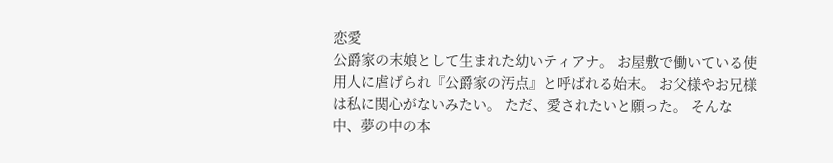恋愛
公爵家の末娘として生まれた幼いティアナ。 お屋敷で働いている使用人に虐げられ『公爵家の汚点』と呼ばれる始末。 お父様やお兄様は私に関心がないみたい。 ただ、愛されたいと願った。 そんな中、夢の中の本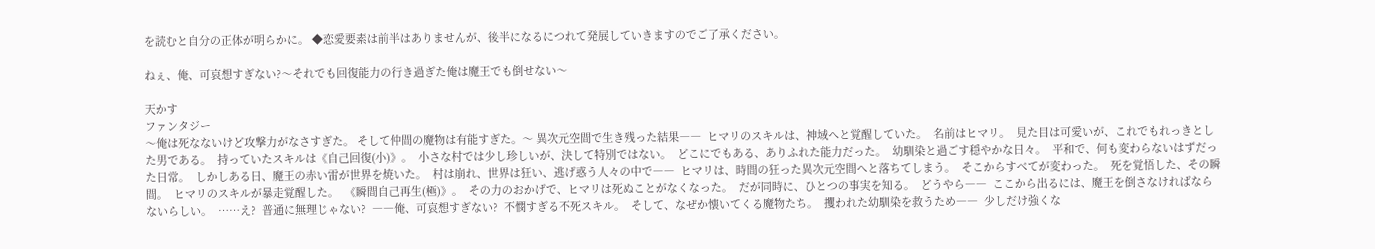を読むと自分の正体が明らかに。 ◆恋愛要素は前半はありませんが、後半になるにつれて発展していきますのでご了承ください。

ねぇ、俺、可哀想すぎない?〜それでも回復能力の行き過ぎた俺は魔王でも倒せない〜

天かす
ファンタジー
〜俺は死なないけど攻撃力がなさすぎた。 そして仲間の魔物は有能すぎた。〜 異次元空間で生き残った結果――  ヒマリのスキルは、神域へと覚醒していた。  名前はヒマリ。  見た目は可愛いが、これでもれっきとした男である。  持っていたスキルは《自己回復(小)》。  小さな村では少し珍しいが、決して特別ではない。  どこにでもある、ありふれた能力だった。  幼馴染と過ごす穏やかな日々。  平和で、何も変わらないはずだった日常。  しかしある日、魔王の赤い雷が世界を焼いた。  村は崩れ、世界は狂い、逃げ惑う人々の中で――  ヒマリは、時間の狂った異次元空間へと落ちてしまう。  そこからすべてが変わった。  死を覚悟した、その瞬間。  ヒマリのスキルが暴走覚醒した。  《瞬間自己再生(極)》。  その力のおかげで、ヒマリは死ぬことがなくなった。  だが同時に、ひとつの事実を知る。  どうやら――  ここから出るには、魔王を倒さなければならないらしい。  ……え?  普通に無理じゃない?  ――俺、可哀想すぎない?  不憫すぎる不死スキル。  そして、なぜか懐いてくる魔物たち。  攫われた幼馴染を救うため――  少しだけ強くな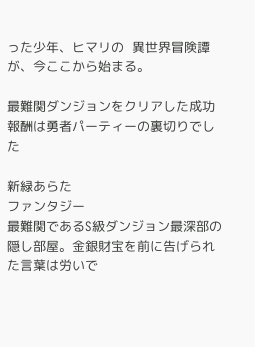った少年、ヒマリの  異世界冒険譚が、今ここから始まる。

最難関ダンジョンをクリアした成功報酬は勇者パーティーの裏切りでした

新緑あらた
ファンタジー
最難関であるS級ダンジョン最深部の隠し部屋。金銀財宝を前に告げられた言葉は労いで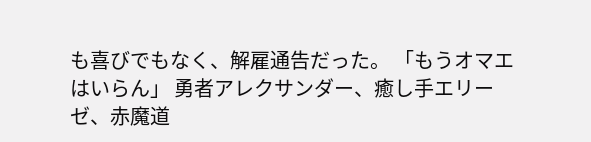も喜びでもなく、解雇通告だった。 「もうオマエはいらん」 勇者アレクサンダー、癒し手エリーゼ、赤魔道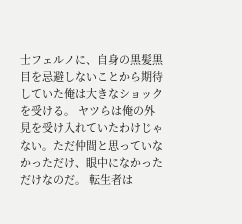士フェルノに、自身の黒髪黒目を忌避しないことから期待していた俺は大きなショックを受ける。 ヤツらは俺の外見を受け入れていたわけじゃない。ただ仲間と思っていなかっただけ、眼中になかっただけなのだ。 転生者は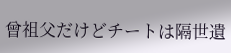曾祖父だけどチートは隔世遺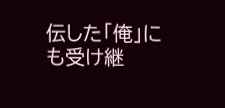伝した「俺」にも受け継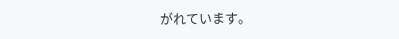がれています。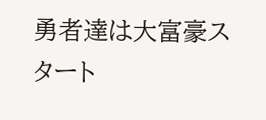勇者達は大富豪スタート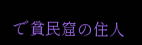で貧民窟の住人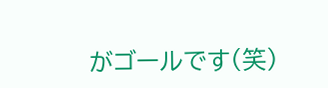がゴールです(笑)